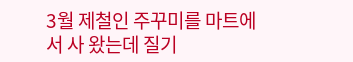3월 제철인 주꾸미를 마트에서 사 왔는데 질기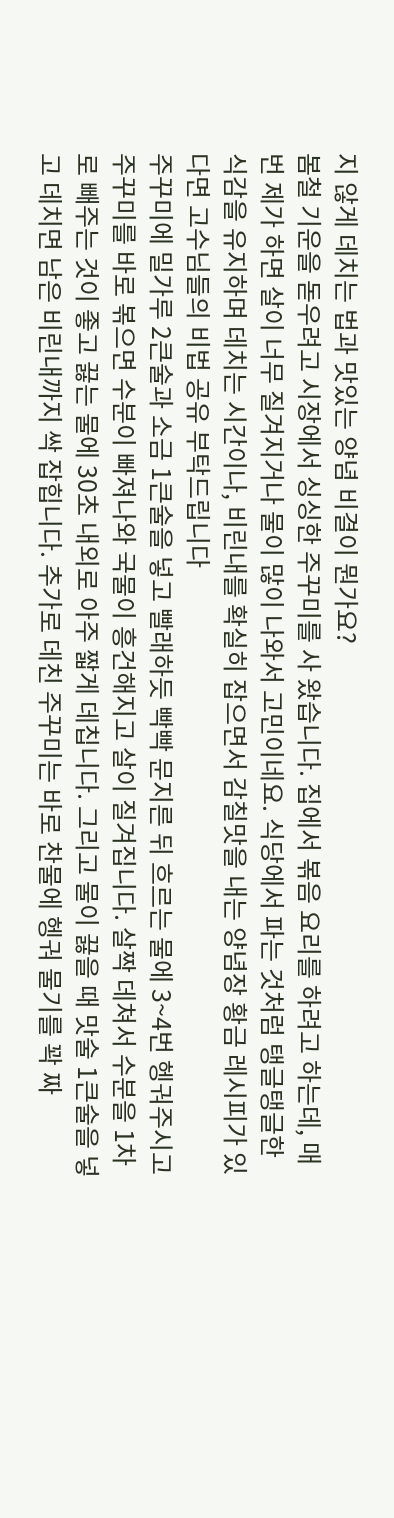지 않게 데치는 법과 맛있는 양념 비결이 뭔가요?
봄철 기운을 돋우려고 시장에서 싱싱한 주꾸미를 사 왔습니다. 집에서 볶음 요리를 하려고 하는데, 매번 제가 하면 살이 너무 질겨지거나 물이 많이 나와서 고민이네요. 식당에서 파는 것처럼 탱글탱글한 식감을 유지하며 데치는 시간이나, 비린내를 확실히 잡으면서 감칠맛을 내는 양념장 황금 레시피가 있다면 고수님들의 비법 공유 부탁드립니다
주꾸미에 밀가루 2큰술과 소금 1큰술을 넣고 빨래하듯 빡빡 문지른 뒤 흐르는 물에 3~4번 헹궈주시고 주꾸미를 바로 볶으면 수분이 빠져나와 국물이 흥건해지고 살이 질겨집니다. 살짝 데쳐서 수분을 1차로 빼주는 것이 좋고 끓는 물에 30초 내외로 아주 짧게 데칩니다. 그리고 물이 끓을 때 맛술 1큰술을 넣고 데치면 남은 비린내까지 싹 잡힙니다. 추가로 데친 주꾸미는 바로 찬물에 헹궈 물기를 꽉 짜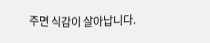주면 식감이 살아납니다.